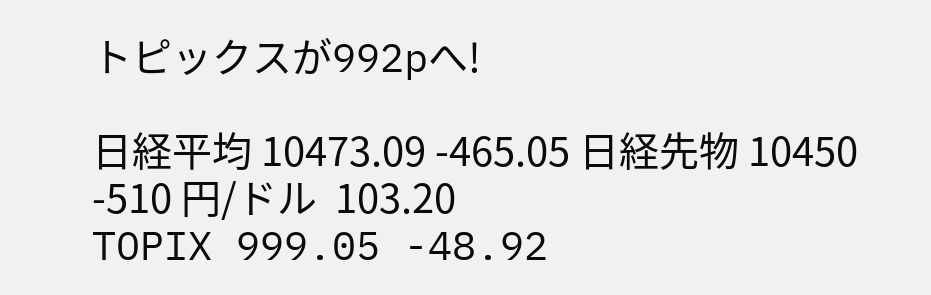トピックスが992pへ!

日経平均 10473.09 -465.05 日経先物 10450 -510 円/ドル  103.20
TOPIX 999.05 -48.92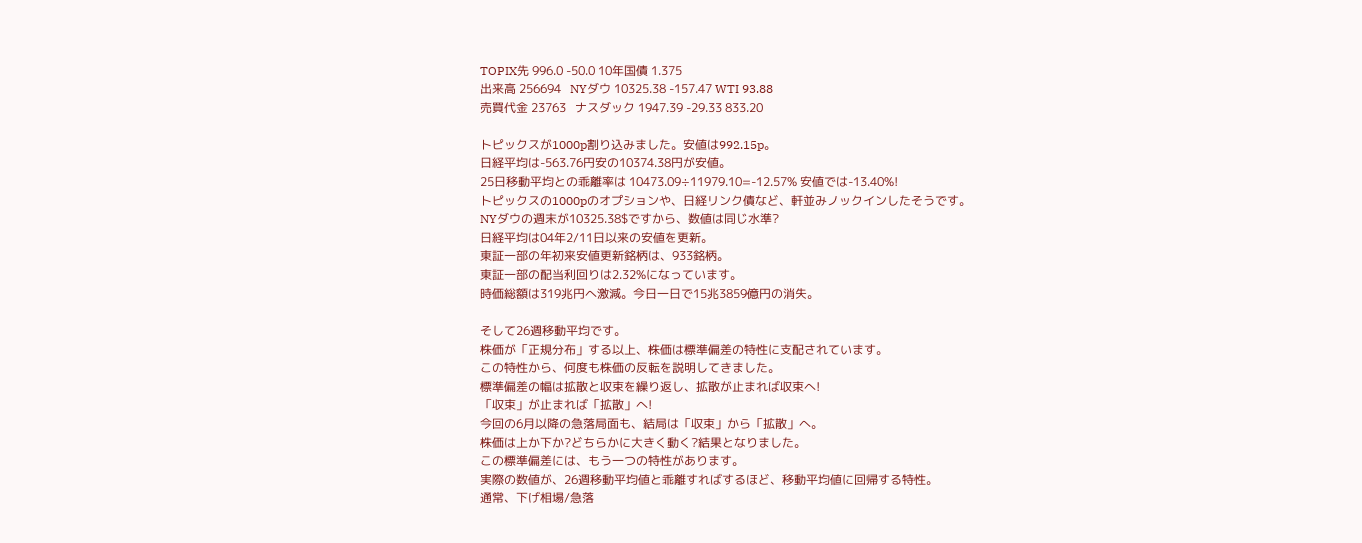TOPIX先 996.0 -50.0 10年国債 1.375
出来高 256694   NYダウ 10325.38 -157.47 WTI 93.88
売買代金 23763   ナスダック 1947.39 -29.33 833.20

トピックスが1000p割り込みました。安値は992.15p。
日経平均は-563.76円安の10374.38円が安値。
25日移動平均との乖離率は 10473.09÷11979.10=-12.57% 安値では-13.40%!
トピックスの1000pのオプションや、日経リンク債など、軒並みノックインしたそうです。
NYダウの週末が10325.38$ですから、数値は同じ水準?
日経平均は04年2/11日以来の安値を更新。
東証一部の年初来安値更新銘柄は、933銘柄。
東証一部の配当利回りは2.32%になっています。
時価総額は319兆円へ激減。今日一日で15兆3859億円の消失。

そして26週移動平均です。
株価が「正規分布」する以上、株価は標準偏差の特性に支配されています。
この特性から、何度も株価の反転を説明してきました。
標準偏差の幅は拡散と収束を繰り返し、拡散が止まれば収束へ!
「収束」が止まれば「拡散」へ!
今回の6月以降の急落局面も、結局は「収束」から「拡散」へ。
株価は上か下か?どちらかに大きく動く?結果となりました。
この標準偏差には、もう一つの特性があります。
実際の数値が、26週移動平均値と乖離すればするほど、移動平均値に回帰する特性。
通常、下げ相場/急落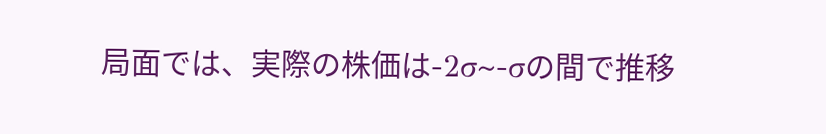局面では、実際の株価は-2σ~-σの間で推移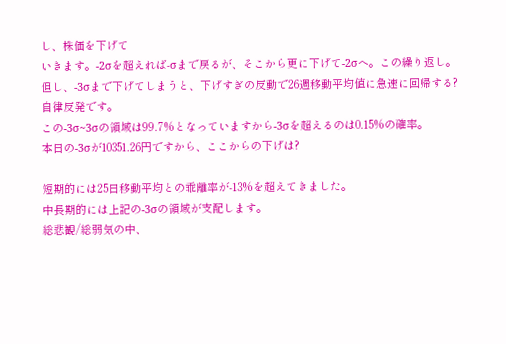し、株価を下げて
いきます。-2σを超えれば-σまで戻るが、そこから更に下げて-2σへ。この繰り返し。
但し、-3σまで下げてしまうと、下げすぎの反動で26週移動平均値に急速に回帰する?
自律反発です。
この-3σ~3σの領域は99.7%となっていますから-3σを超えるのは0.15%の確率。
本日の-3σが10351.26円ですから、ここからの下げは?

短期的には25日移動平均との乖離率が-13%を超えてきました。
中長期的には上記の-3σの領域が支配します。
総悲観/総弱気の中、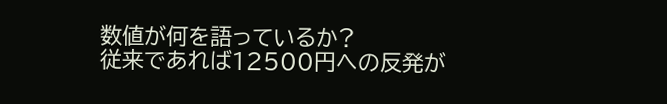数値が何を語っているか?
従来であれば12500円への反発が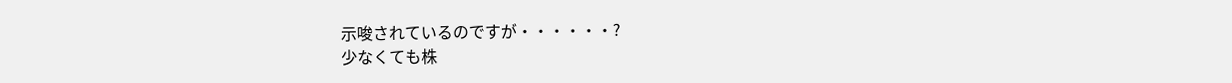示唆されているのですが・・・・・・?
少なくても株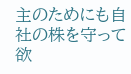主のためにも自社の株を守って欲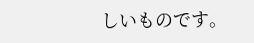しいものです。